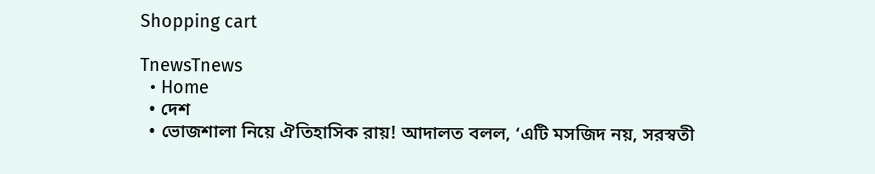Shopping cart

TnewsTnews
  • Home
  • দেশ
  • ভোজশালা নিয়ে ঐতিহাসিক রায়! আদালত বলল, ‘এটি মসজিদ নয়, সরস্বতী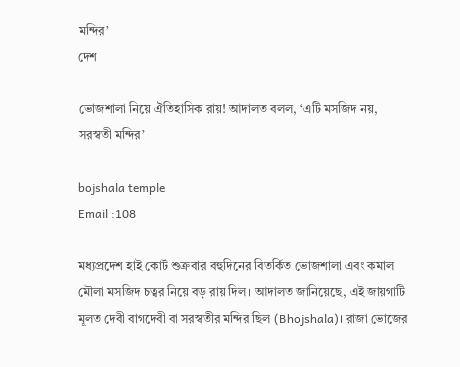মন্দির’
দেশ

ভোজশালা নিয়ে ঐতিহাসিক রায়! আদালত বলল, ‘এটি মসজিদ নয়, সরস্বতী মন্দির’

bojshala temple
Email :108

মধ্যপ্রদেশ হাই কোর্ট শুক্রবার বহুদিনের বিতর্কিত ভোজশালা এবং কমাল মৌলা মসজিদ চত্বর নিয়ে বড় রায় দিল। আদালত জানিয়েছে, এই জায়গাটি মূলত দেবী বাগদেবী বা সরস্বতীর মন্দির ছিল (Bhojshala)। রাজা ভোজের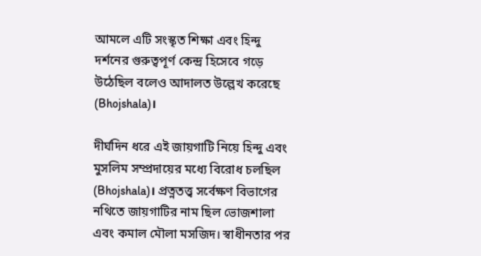আমলে এটি সংস্কৃত শিক্ষা এবং হিন্দু দর্শনের গুরুত্বপূর্ণ কেন্দ্র হিসেবে গড়ে উঠেছিল বলেও আদালত উল্লেখ করেছে (Bhojshala)।

দীর্ঘদিন ধরে এই জায়গাটি নিয়ে হিন্দু এবং মুসলিম সম্প্রদায়ের মধ্যে বিরোধ চলছিল (Bhojshala)। প্রত্নতত্ত্ব সর্বেক্ষণ বিভাগের নথিতে জায়গাটির নাম ছিল ভোজশালা এবং কমাল মৌলা মসজিদ। স্বাধীনতার পর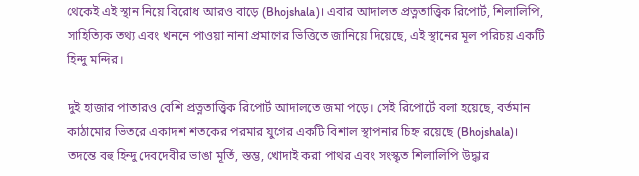থেকেই এই স্থান নিয়ে বিরোধ আরও বাড়ে (Bhojshala)। এবার আদালত প্রত্নতাত্ত্বিক রিপোর্ট, শিলালিপি, সাহিত্যিক তথ্য এবং খননে পাওয়া নানা প্রমাণের ভিত্তিতে জানিয়ে দিয়েছে, এই স্থানের মূল পরিচয় একটি হিন্দু মন্দির।

দুই হাজার পাতারও বেশি প্রত্নতাত্ত্বিক রিপোর্ট আদালতে জমা পড়ে। সেই রিপোর্টে বলা হয়েছে, বর্তমান কাঠামোর ভিতরে একাদশ শতকের পরমার যুগের একটি বিশাল স্থাপনার চিহ্ন রয়েছে (Bhojshala)। তদন্তে বহু হিন্দু দেবদেবীর ভাঙা মূর্তি, স্তম্ভ, খোদাই করা পাথর এবং সংস্কৃত শিলালিপি উদ্ধার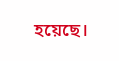হয়েছে।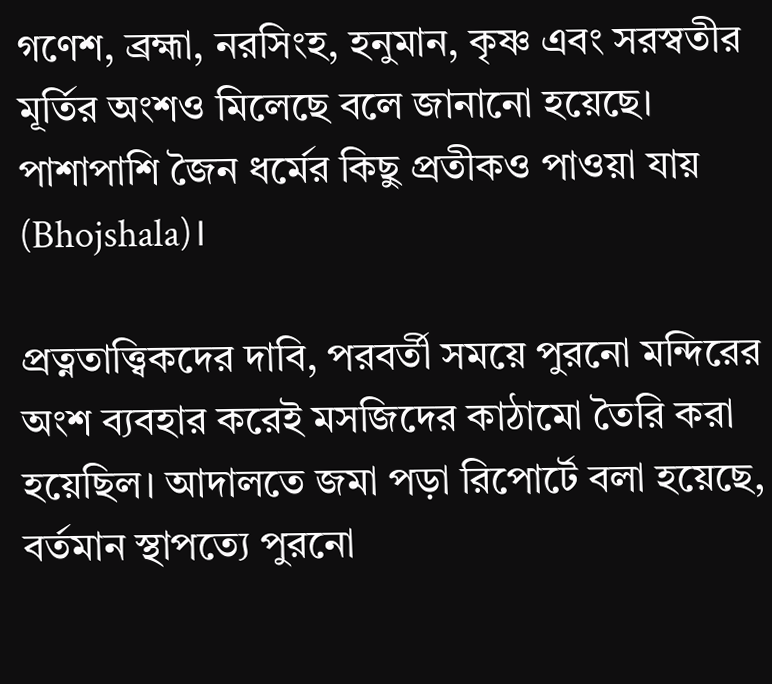গণেশ, ব্রহ্মা, নরসিংহ, হনুমান, কৃষ্ণ এবং সরস্বতীর মূর্তির অংশও মিলেছে বলে জানানো হয়েছে। পাশাপাশি জৈন ধর্মের কিছু প্রতীকও পাওয়া যায় (Bhojshala)।

প্রত্নতাত্ত্বিকদের দাবি, পরবর্তী সময়ে পুরনো মন্দিরের অংশ ব্যবহার করেই মসজিদের কাঠামো তৈরি করা হয়েছিল। আদালতে জমা পড়া রিপোর্টে বলা হয়েছে, বর্তমান স্থাপত্যে পুরনো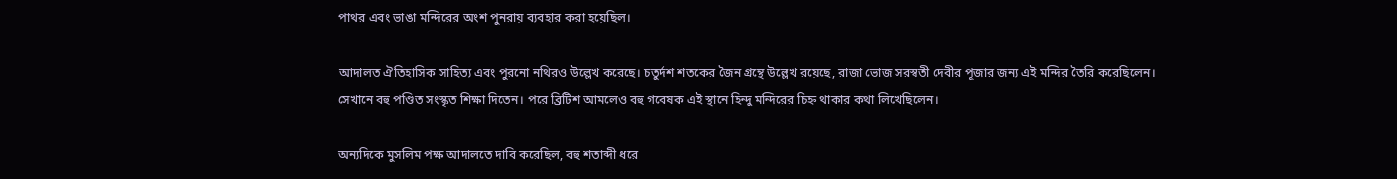পাথর এবং ভাঙা মন্দিরের অংশ পুনরায় ব্যবহার করা হয়েছিল।

আদালত ঐতিহাসিক সাহিত্য এবং পুরনো নথিরও উল্লেখ করেছে। চতুর্দশ শতকের জৈন গ্রন্থে উল্লেখ রয়েছে, রাজা ভোজ সরস্বতী দেবীর পূজার জন্য এই মন্দির তৈরি করেছিলেন। সেখানে বহু পণ্ডিত সংস্কৃত শিক্ষা দিতেন। পরে ব্রিটিশ আমলেও বহু গবেষক এই স্থানে হিন্দু মন্দিরের চিহ্ন থাকার কথা লিখেছিলেন।

অন্যদিকে মুসলিম পক্ষ আদালতে দাবি করেছিল, বহু শতাব্দী ধরে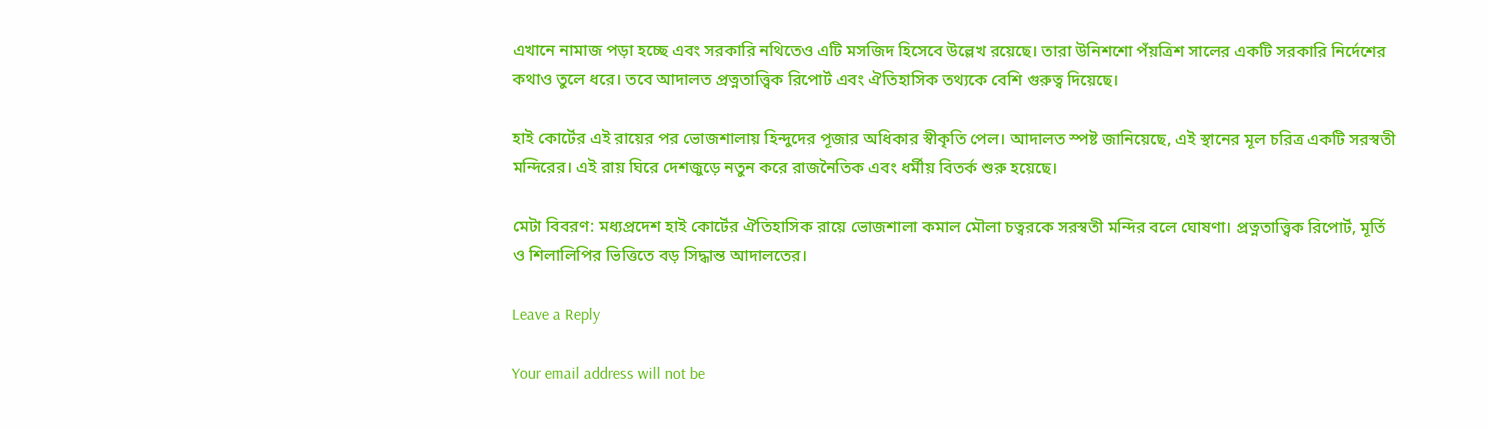এখানে নামাজ পড়া হচ্ছে এবং সরকারি নথিতেও এটি মসজিদ হিসেবে উল্লেখ রয়েছে। তারা উনিশশো পঁয়ত্রিশ সালের একটি সরকারি নির্দেশের কথাও তুলে ধরে। তবে আদালত প্রত্নতাত্ত্বিক রিপোর্ট এবং ঐতিহাসিক তথ্যকে বেশি গুরুত্ব দিয়েছে।

হাই কোর্টের এই রায়ের পর ভোজশালায় হিন্দুদের পূজার অধিকার স্বীকৃতি পেল। আদালত স্পষ্ট জানিয়েছে, এই স্থানের মূল চরিত্র একটি সরস্বতী মন্দিরের। এই রায় ঘিরে দেশজুড়ে নতুন করে রাজনৈতিক এবং ধর্মীয় বিতর্ক শুরু হয়েছে।

মেটা বিবরণ: মধ্যপ্রদেশ হাই কোর্টের ঐতিহাসিক রায়ে ভোজশালা কমাল মৌলা চত্বরকে সরস্বতী মন্দির বলে ঘোষণা। প্রত্নতাত্ত্বিক রিপোর্ট, মূর্তি ও শিলালিপির ভিত্তিতে বড় সিদ্ধান্ত আদালতের।

Leave a Reply

Your email address will not be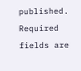published. Required fields are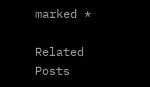marked *

Related Posts